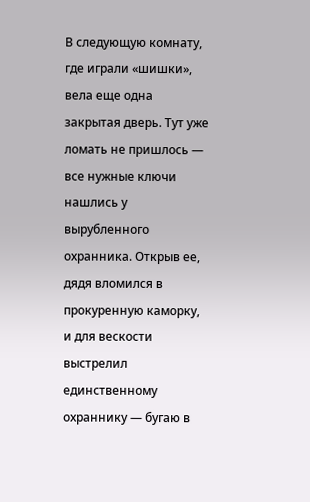В следующую комнату, где играли «шишки», вела еще одна закрытая дверь. Тут уже ломать не пришлось — все нужные ключи нашлись у вырубленного охранника. Открыв ее, дядя вломился в прокуренную каморку, и для вескости выстрелил единственному охраннику — бугаю в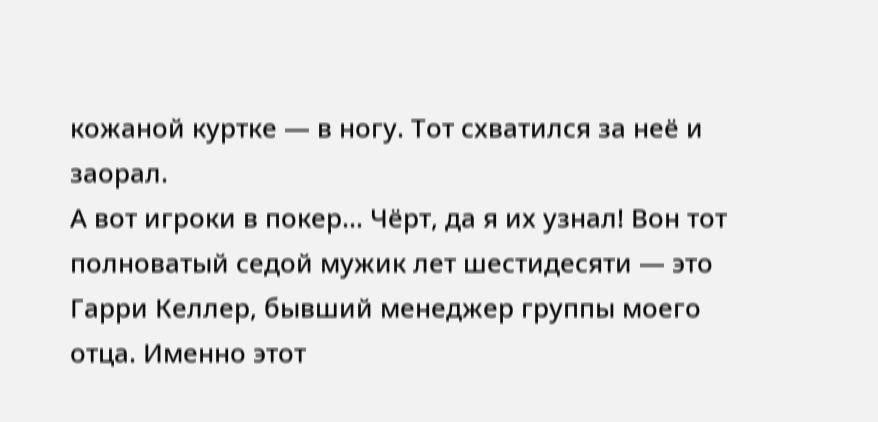кожаной куртке — в ногу. Тот схватился за неё и заорал.
А вот игроки в покер… Чёрт, да я их узнал! Вон тот полноватый седой мужик лет шестидесяти — это Гарри Келлер, бывший менеджер группы моего отца. Именно этот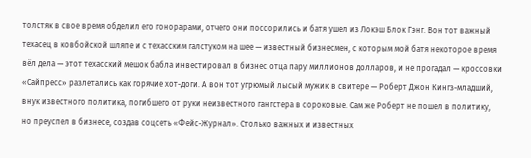толстяк в свое время обделил его гонорарами, отчего они поссорились и батя ушел из Локэш Блок Гэнг. Вон тот важный техасец в ковбойской шляпе и с техасским галстуком на шее — известный бизнесмен, с которым мой батя некоторое время вёл дела — этот техасский мешок бабла инвестировал в бизнес отца пару миллионов долларов, и не прогадал — кроссовки «Сайпресс» разлетались как горячие хот-доги. А вон тот угрюмый лысый мужик в свитере — Роберт Джон Кингз-младший, внук известного политика, погибшего от руки неизвестного гангстера в сороковые. Сам же Роберт не пошел в политику, но преуспел в бизнесе, создав соцсеть «Фейс-Журнал». Столько важных и известных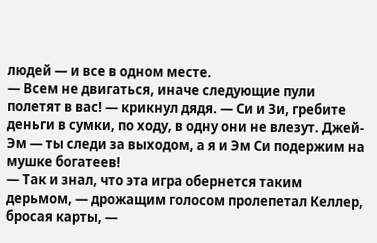людей — и все в одном месте.
— Всем не двигаться, иначе следующие пули полетят в вас! — крикнул дядя. — Си и Зи, гребите деньги в сумки, по ходу, в одну они не влезут. Джей-Эм — ты следи за выходом, а я и Эм Си подержим на мушке богатеев!
— Так и знал, что эта игра обернется таким дерьмом, — дрожащим голосом пролепетал Келлер, бросая карты, —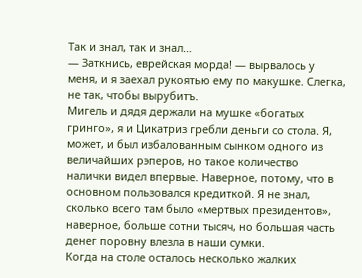Так и знал, так и знал…
— Заткнись, еврейская морда! — вырвалось у меня, и я заехал рукоятью ему по макушке. Слегка, не так, чтобы вырубитъ.
Мигель и дядя держали на мушке «богатых гринго», я и Цикатриз гребли деньги со стола. Я, может, и был избалованным сынком одного из величайших рэперов, но такое количество налички видел впервые. Наверное, потому, что в основном пользовался кредиткой. Я не знал, сколько всего там было «мертвых президентов», наверное, больше сотни тысяч, но большая часть денег поровну влезла в наши сумки.
Когда на столе осталось несколько жалких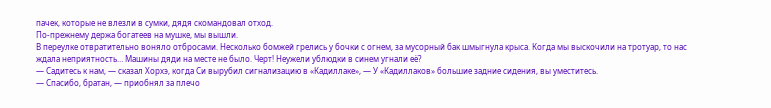пачек, которые не влезли в сумки, дядя скомандовал отход.
По-прежнему держа богатеев на мушке, мы вышли.
В переулке отвратительно воняло отбросами. Несколько бомжей грелись у бочки с огнем, за мусорный бак шмыгнула крыса. Когда мы выскочили на тротуар, то нас ждала неприятность… Машины дяди на месте не было. Черт! Неужели ублюдки в синем угнали её?
— Садитесь к нам, — сказал Хорхэ, когда Си вырубил сигнализацию в «Кадиллаке», — У «Кадиллаков» большие задние сидения, вы уместитесь.
— Спасибо, братан, — приобнял за плечо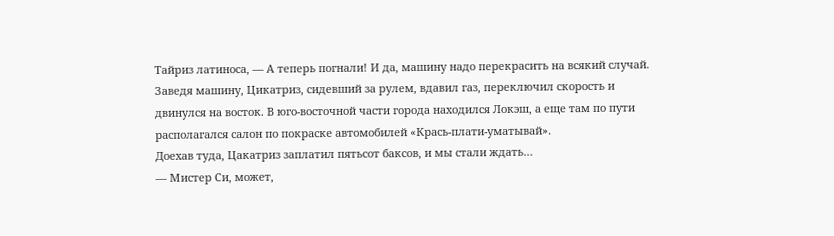Тайриз латиноса, — А теперь погнали! И да, машину надо перекрасить на всякий случай.
Заведя машину, Цикатриз, сидевший за рулем, вдавил газ, переключил скорость и двинулся на восток. В юго-восточной части города находился Локэш, а еще там по пути располагался салон по покраске автомобилей «Крась-плати-уматывай».
Доехав туда, Цакатриз заплатил пятьсот баксов, и мы стали ждать…
— Мистер Си, может,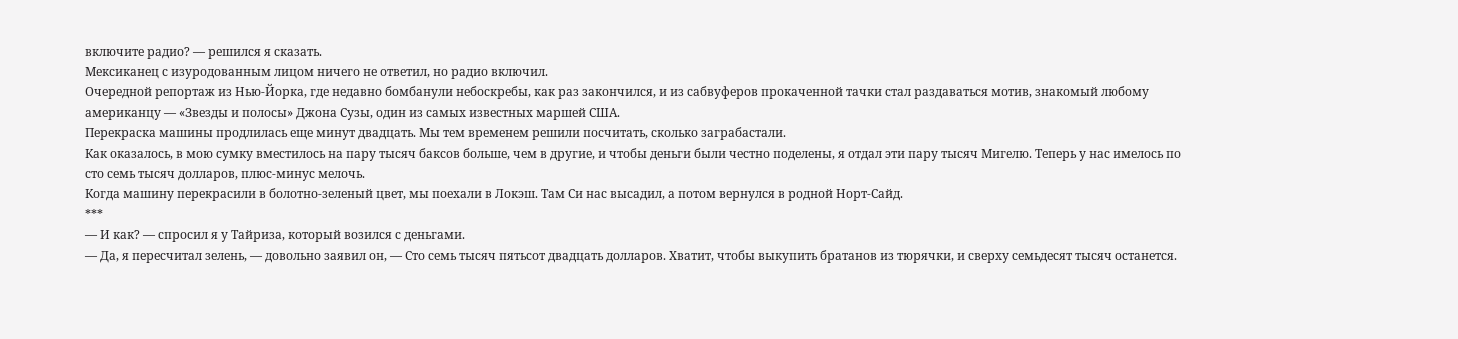включите радио? — решился я сказать.
Мексиканец с изуродованным лицом ничего не ответил, но радио включил.
Очередной репортаж из Нью-Йорка, где недавно бомбанули небоскребы, как раз закончился, и из сабвуферов прокаченной тачки стал раздаваться мотив, знакомый любому американцу — «Звезды и полосы» Джона Сузы, один из самых известных маршей США.
Перекраска машины продлилась еще минут двадцать. Мы тем временем решили посчитать, сколько заграбастали.
Как оказалось, в мою сумку вместилось на пару тысяч баксов больше, чем в другие, и чтобы деньги были честно поделены, я отдал эти пару тысяч Мигелю. Теперь у нас имелось по сто семь тысяч долларов, плюс-минус мелочь.
Когда машину перекрасили в болотно-зеленый цвет, мы поехали в Локэш. Там Си нас высадил, а потом вернулся в родной Норт-Сайд.
***
— И как? — спросил я у Тайриза, который возился с деньгами.
— Да, я пересчитал зелень, — довольно заявил он, — Сто семь тысяч пятьсот двадцать долларов. Хватит, чтобы выкупить братанов из тюрячки, и сверху семьдесят тысяч останется.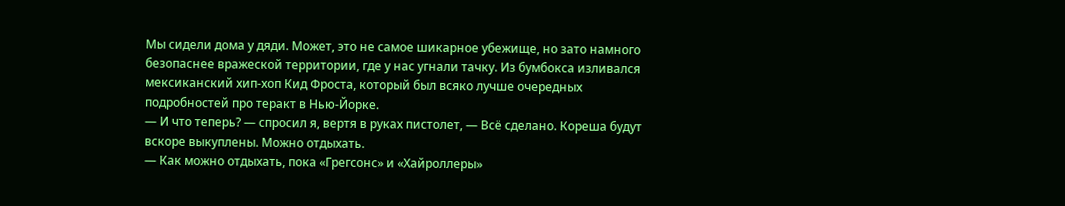Мы сидели дома у дяди. Может, это не самое шикарное убежище, но зато намного безопаснее вражеской территории, где у нас угнали тачку. Из бумбокса изливался мексиканский хип-хоп Кид Фроста, который был всяко лучше очередных подробностей про теракт в Нью-Йорке.
— И что теперь? — спросил я, вертя в руках пистолет, — Всё сделано. Кореша будут вскоре выкуплены. Можно отдыхать.
— Как можно отдыхать, пока «Грегсонс» и «Хайроллеры»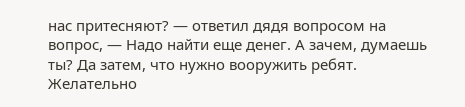нас притесняют? — ответил дядя вопросом на вопрос, — Надо найти еще денег. А зачем, думаешь ты? Да затем, что нужно вооружить ребят. Желательно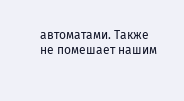автоматами. Также не помешает нашим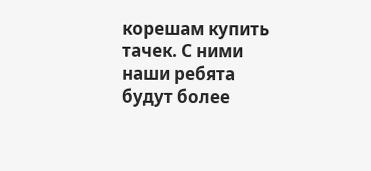корешам купить тачек. С ними наши ребята будут более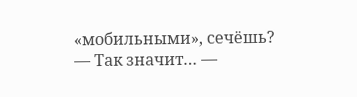«мобильными», сечёшь?
— Так значит… —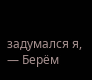задумался я, — Берём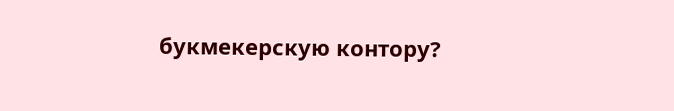букмекерскую контору?